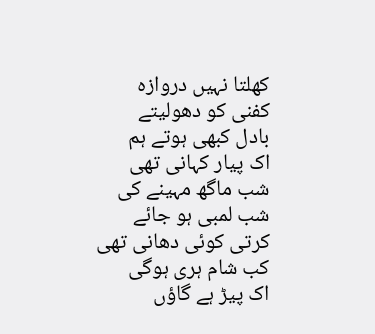کھلتا نہیں دروازہ
کفنی کو دھولیتے
بادل کبھی ہوتے ہم
اک پیار کہانی تھی
شب ماگھ مہینے کی
شب لمبی ہو جائے
کرتی کوئی دھانی تھی
کب شام ہری ہوگی
اک پیڑ ہے گاؤں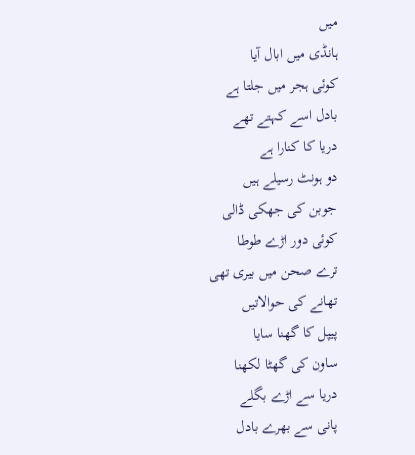میں
ہانڈی میں ابال آیا
کوئی ہجر میں جلتا ہے
بادل اسے کہتے تھے
دریا کا کنارا ہے
دو ہونٹ رسیلے ہیں
جوبن کی جھکی ڈالی
کوئی دور اڑے طوطا
ترے صحن میں بیری تھی
تھانے کی حوالاتیں
پیپل کا گھنا سایا
ساون کی گھٹا لکھنا
دریا سے اڑے بگلے
پانی سے بھرے بادل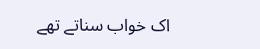اک خواب سناتے تھے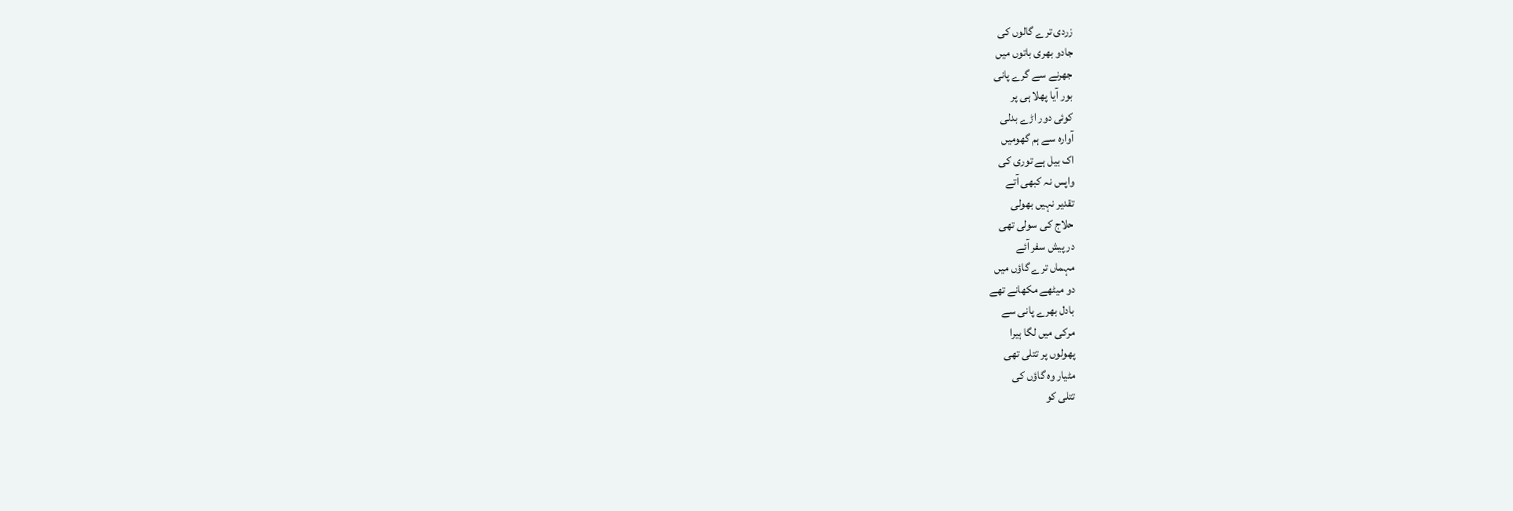زردی ترے گالوں کی
جادو بھری باتوں میں
جھرنے سے گرے پانی
بور آیا پھلا ہی پر
کوئی دور اڑے بدلی
آوارہ سے ہم گھومیں
اک بیل ہے توری کی
واپس نہ کبھی آتے
تقدیر نہیں بھولی
حلاج کی سولی تھی
در پیش سفر آئے
مہماں ترے گاؤں میں
دو میٹھے مکھانے تھے
بادل بھرے پانی سے
مرکی میں لگا ہیرا
پھولوں پر تتلی تھی
مٹیار وہ گاؤں کی
تتلی کو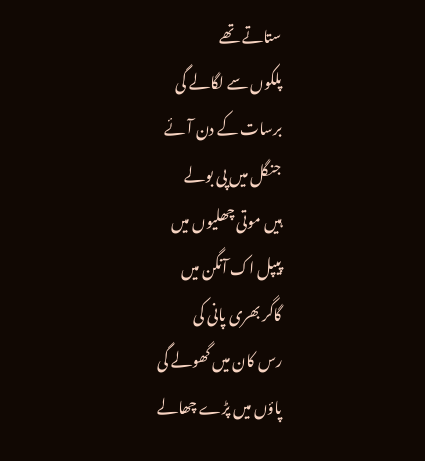ستاتے تھے
پلکوں سے لگالے گی
برسات کے دن آئے
جنگل میں پی بولے
ہیں موتی چھلیوں میں
پیپل اک آنگن میں
گاگر بھری پانی کی
رس کان میں گھولے گی
پاؤں میں پڑے چھالے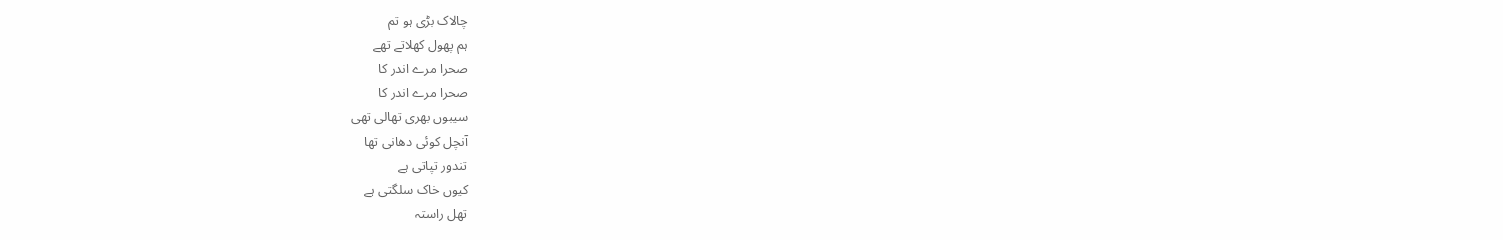چالاک بڑی ہو تم
ہم پھول کھلاتے تھے
صحرا مرے اندر کا
صحرا مرے اندر کا
سیبوں بھری تھالی تھی
آنچل کوئی دھانی تھا
تندور تپاتی ہے
کیوں خاک سلگتی ہے
تھل راستہ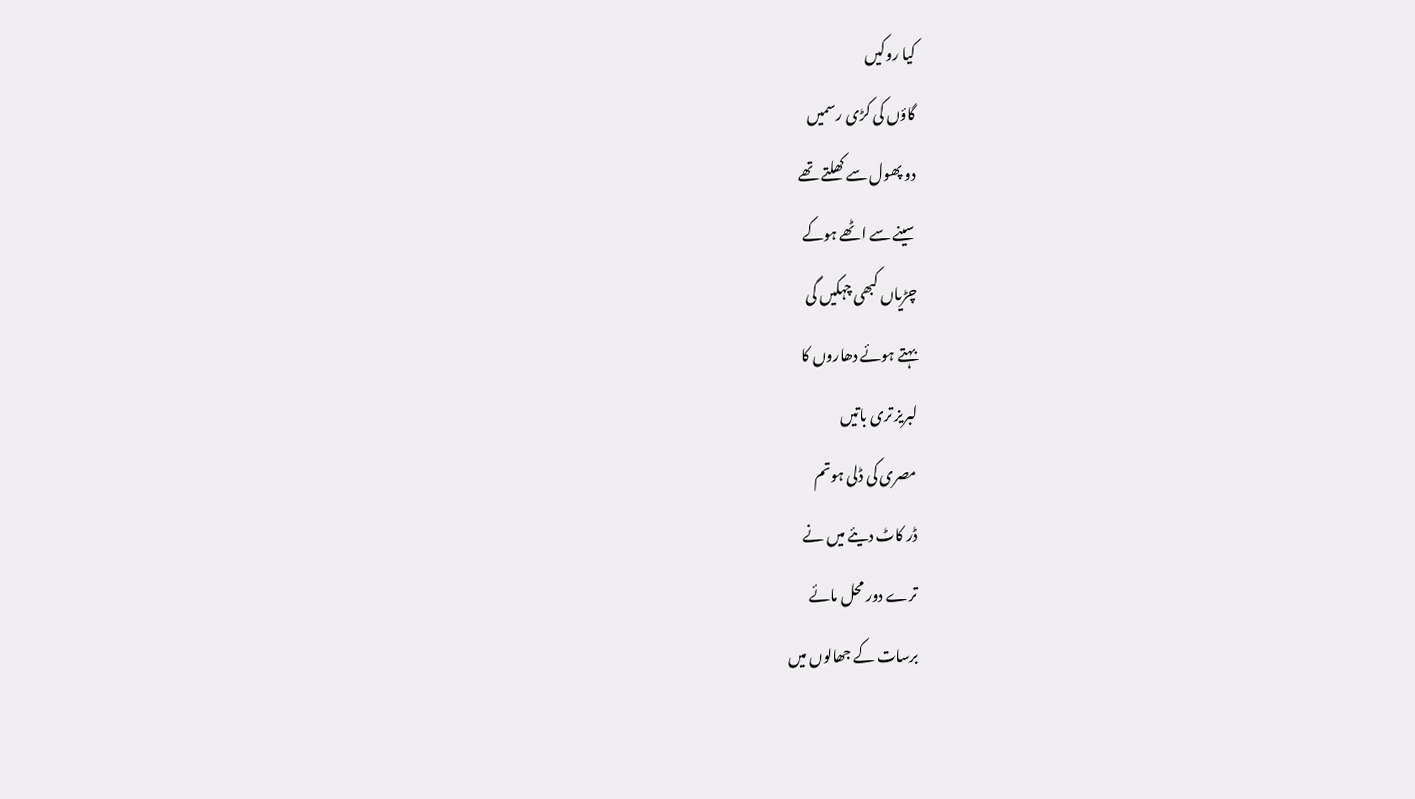کیا روکیں
گاؤں کی کڑی رسمیں
دو پھول سے کھلتے تھے
سینے سے اٹھے ہوکے
چڑیاں کبھی چہکیں گی
بہتے ہوئے دھاروں کا
لبریز تری باتیں
مصری کی ڈلی ہوتم
ڈر کاٹ دیئے میں نے
ترے دور محل مائے
برسات کے جھالوں میں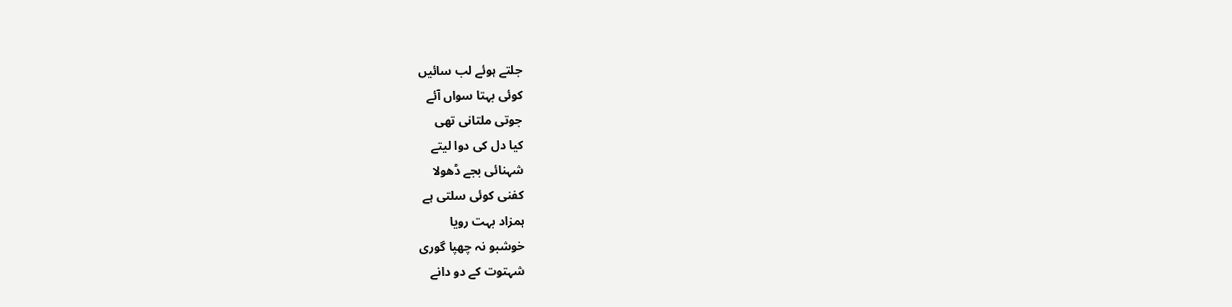جلتے ہوئے لب سائیں
کوئی بہتا سواں آئے
جوتی ملتانی تھی
کیا دل کی دوا لیتے
شہنائی بجے ڈھولا
کفنی کوئی سلتی ہے
ہمزاد بہت رویا
خوشبو نہ چھپا گوری
شہتوت کے دو دانے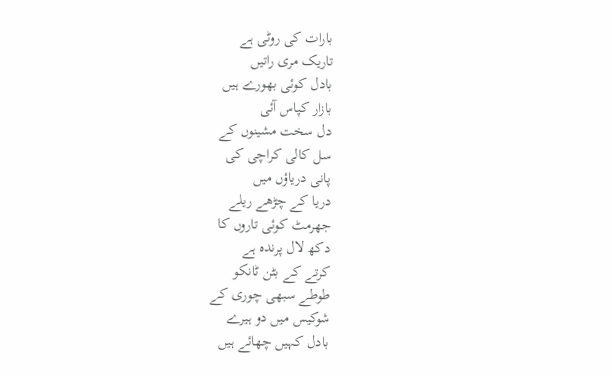بارات کی روٹی ہے
تاریک مری راتیں
بادل کوئی بھورے ہیں
بازار کپاس آئی
دل سخت مشینوں کے
سل کالی کراچی کی
پانی دریاؤں میں
دریا کے چڑھے ریلے
جھرمٹ کوئی تاروں کا
دکھ لال پرندہ ہے
کرتے کے بٹن ٹانکو
طوطے سبھی چوری کے
شوکیس میں دو ہیرے
بادل کہیں چھائے ہیں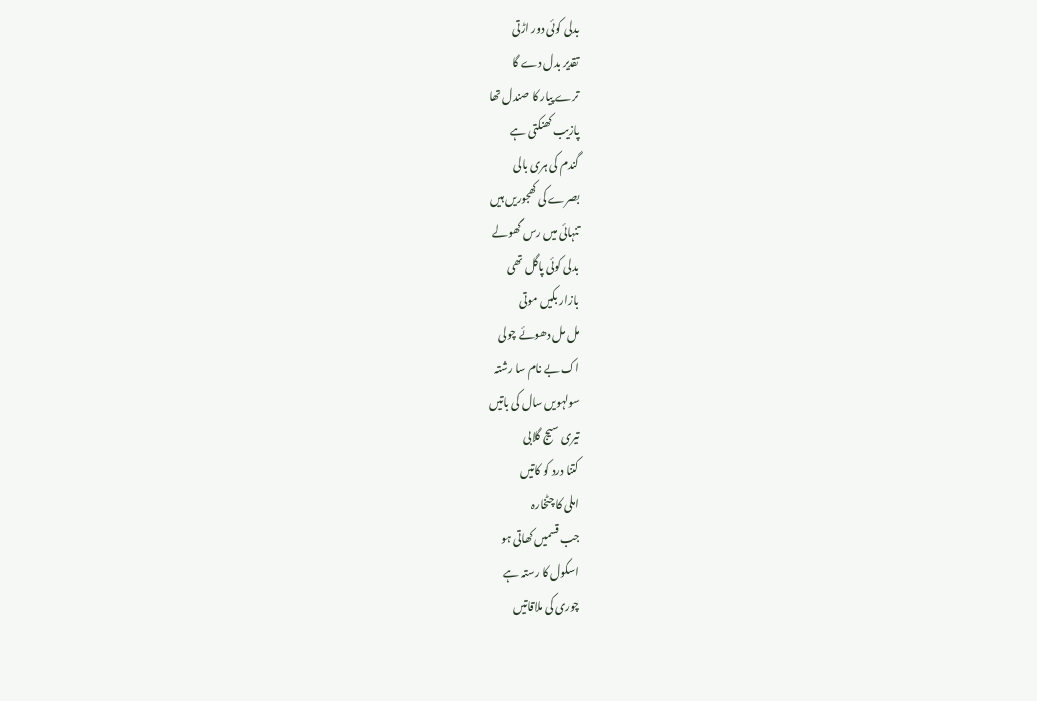بدلی کوئی دور اڑتی
تقدیر بدل دے گا
ترے پیار کا صندل تھا
پازیب کھنکتی ہے
گندم کی ہری بالی
بصرے کی کھجوریں ہیں
تنہائی میں رس گھولے
بدلی کوئی پاگل تھی
بازار بکیں موتی
مل مل دھوئے چولی
اک بے نام سا رشتہ
سولہویں سال کی باتیں
تیری سیج گلابی
کتنا درد کو کاتیں
املی کا چٹخارہ
جب قسمیں کھاتی ہو
اسکول کا رستہ ہے
چوری کی ملاقاتیں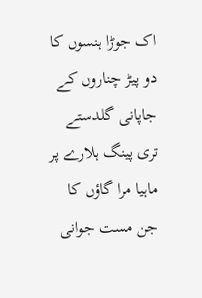اک جوڑا ہنسوں کا
دو پیڑ چناروں کے
جاپانی گلدستے
تری پینگ ہلارے پر
ماہیا مرا گاؤں کا
جن مست جوانی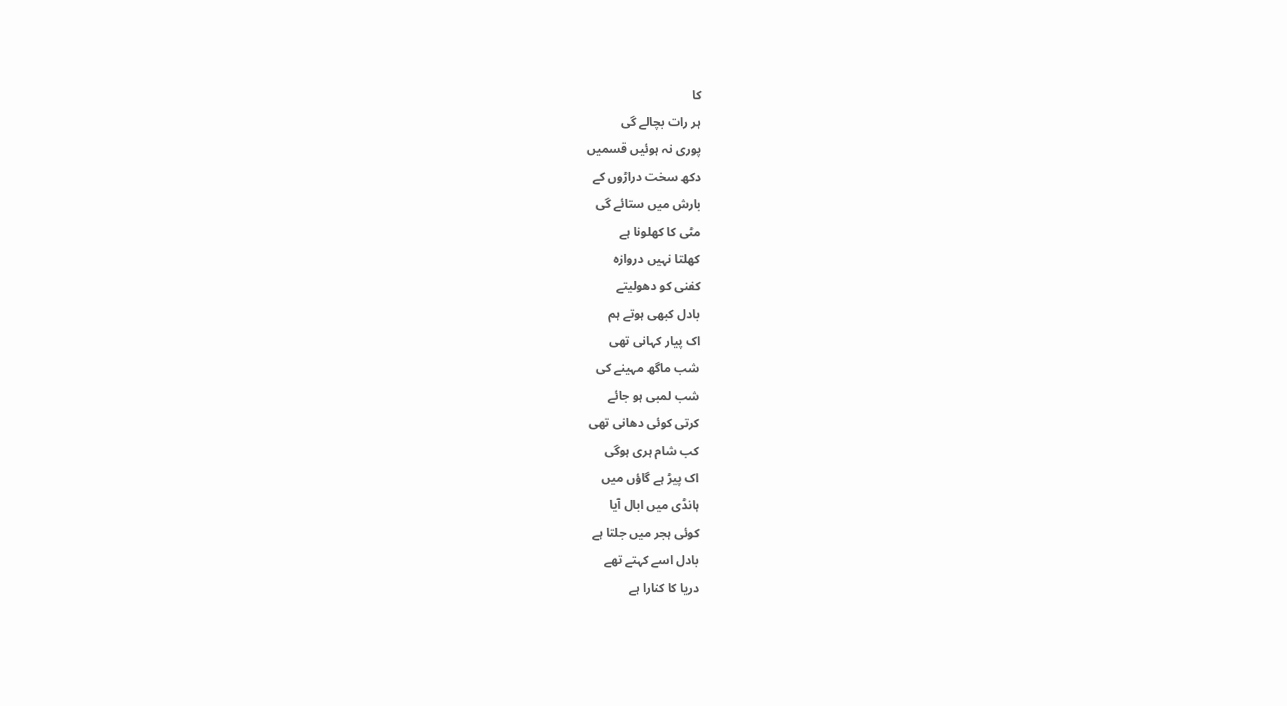کا
ہر رات بچالے گی
پوری نہ ہوئیں قسمیں
دکھ سخت دراڑوں کے
بارش میں ستائے گی
مٹی کا کھلونا ہے
کھلتا نہیں دروازہ
کفنی کو دھولیتے
بادل کبھی ہوتے ہم
اک پیار کہانی تھی
شب ماگھ مہینے کی
شب لمبی ہو جائے
کرتی کوئی دھانی تھی
کب شام ہری ہوگی
اک پیڑ ہے گاؤں میں
ہانڈی میں ابال آیا
کوئی ہجر میں جلتا ہے
بادل اسے کہتے تھے
دریا کا کنارا ہے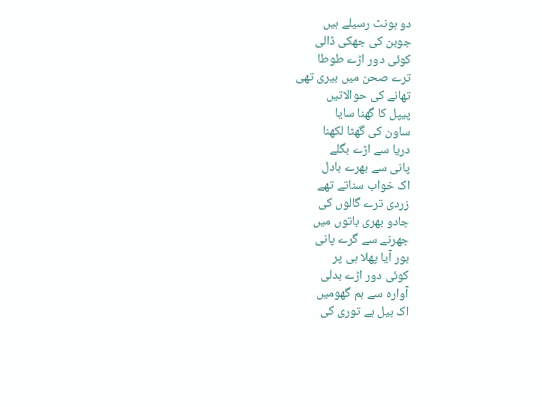دو ہونٹ رسیلے ہیں
جوبن کی جھکی ڈالی
کوئی دور اڑے طوطا
ترے صحن میں بیری تھی
تھانے کی حوالاتیں
پیپل کا گھنا سایا
ساون کی گھٹا لکھنا
دریا سے اڑے بگلے
پانی سے بھرے بادل
اک خواب سناتے تھے
زردی ترے گالوں کی
جادو بھری باتوں میں
جھرنے سے گرے پانی
بور آیا پھلا ہی پر
کوئی دور اڑے بدلی
آوارہ سے ہم گھومیں
اک بیل ہے توری کی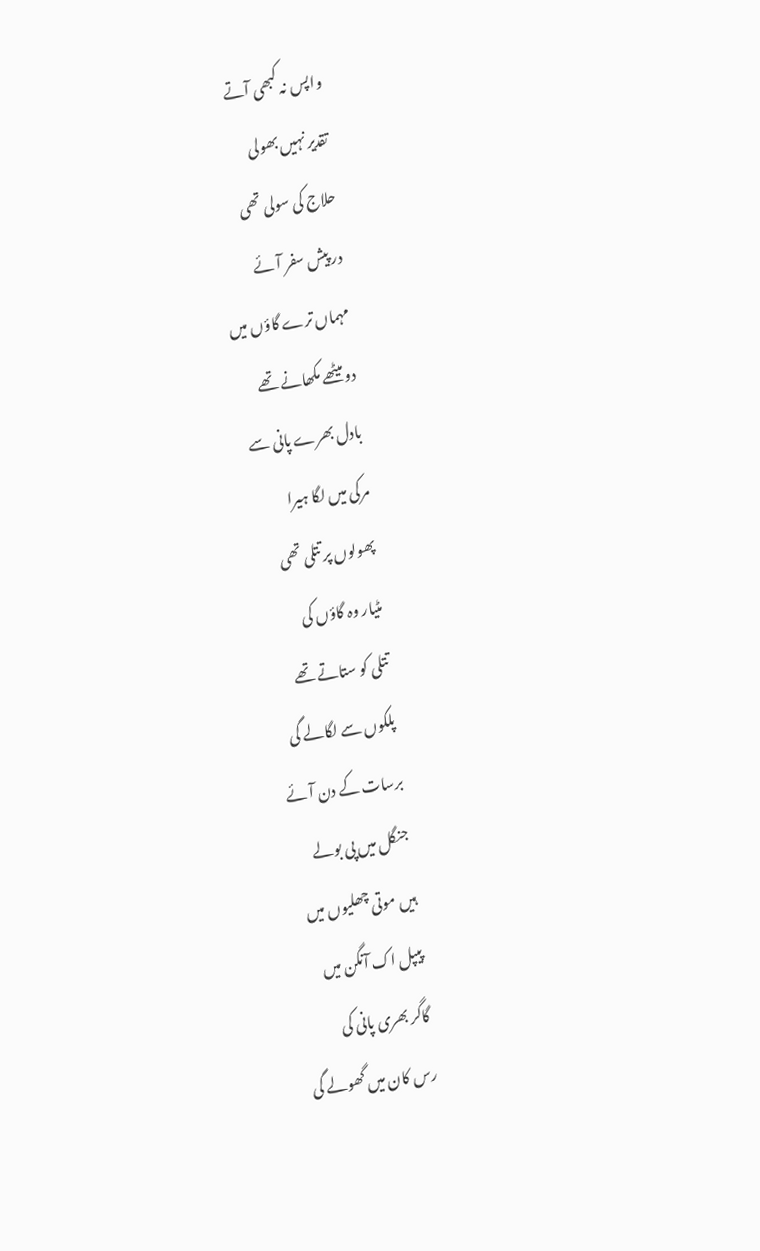واپس نہ کبھی آتے
تقدیر نہیں بھولی
حلاج کی سولی تھی
در پیش سفر آئے
مہماں ترے گاؤں میں
دو میٹھے مکھانے تھے
بادل بھرے پانی سے
مرکی میں لگا ہیرا
پھولوں پر تتلی تھی
مٹیار وہ گاؤں کی
تتلی کو ستاتے تھے
پلکوں سے لگالے گی
برسات کے دن آئے
جنگل میں پی بولے
ہیں موتی چھلیوں میں
پیپل اک آنگن میں
گاگر بھری پانی کی
رس کان میں گھولے گی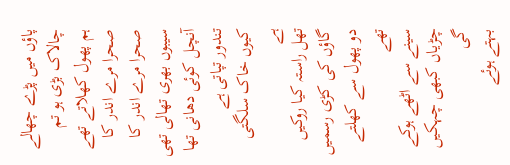پاؤں میں پڑے چھالے
چالاک بڑی ہو تم
ہم پھول کھلاتے تھے
صحرا مرے اندر کا
صحرا مرے اندر کا
سیبوں بھری تھالی تھی
آنچل کوئی دھانی تھا
تندور تپاتی ہے
کیوں خاک سلگتی ہے
تھل راستہ کیا روکیں
گاؤں کی کڑی رسمیں
دو پھول سے کھلتے تھے
سینے سے اٹھے ہوکے
چڑیاں کبھی چہکیں گی
بہتے ہوئے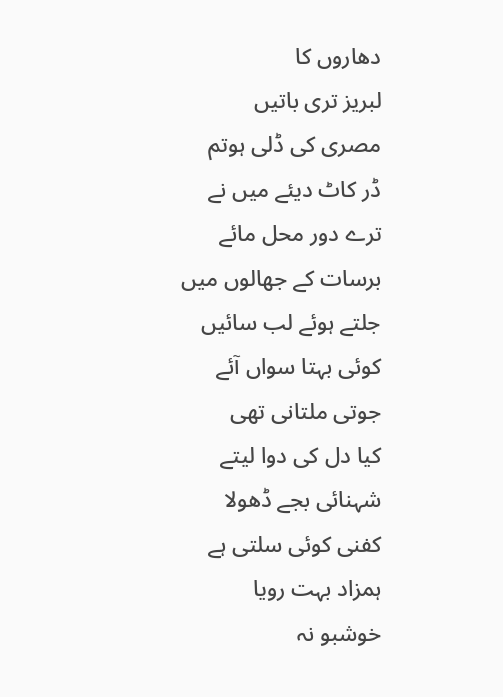دھاروں کا
لبریز تری باتیں
مصری کی ڈلی ہوتم
ڈر کاٹ دیئے میں نے
ترے دور محل مائے
برسات کے جھالوں میں
جلتے ہوئے لب سائیں
کوئی بہتا سواں آئے
جوتی ملتانی تھی
کیا دل کی دوا لیتے
شہنائی بجے ڈھولا
کفنی کوئی سلتی ہے
ہمزاد بہت رویا
خوشبو نہ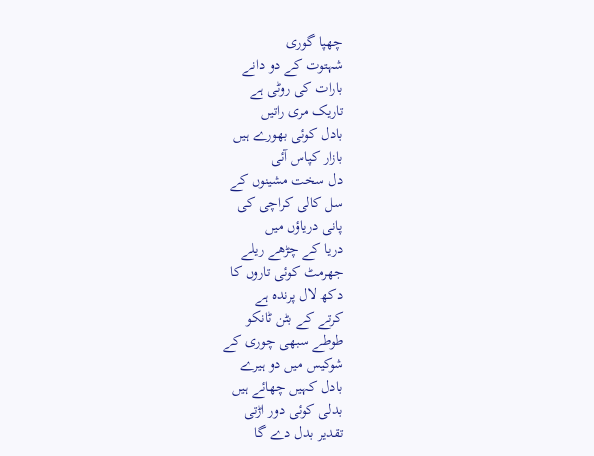چھپا گوری
شہتوت کے دو دانے
بارات کی روٹی ہے
تاریک مری راتیں
بادل کوئی بھورے ہیں
بازار کپاس آئی
دل سخت مشینوں کے
سل کالی کراچی کی
پانی دریاؤں میں
دریا کے چڑھے ریلے
جھرمٹ کوئی تاروں کا
دکھ لال پرندہ ہے
کرتے کے بٹن ٹانکو
طوطے سبھی چوری کے
شوکیس میں دو ہیرے
بادل کہیں چھائے ہیں
بدلی کوئی دور اڑتی
تقدیر بدل دے گا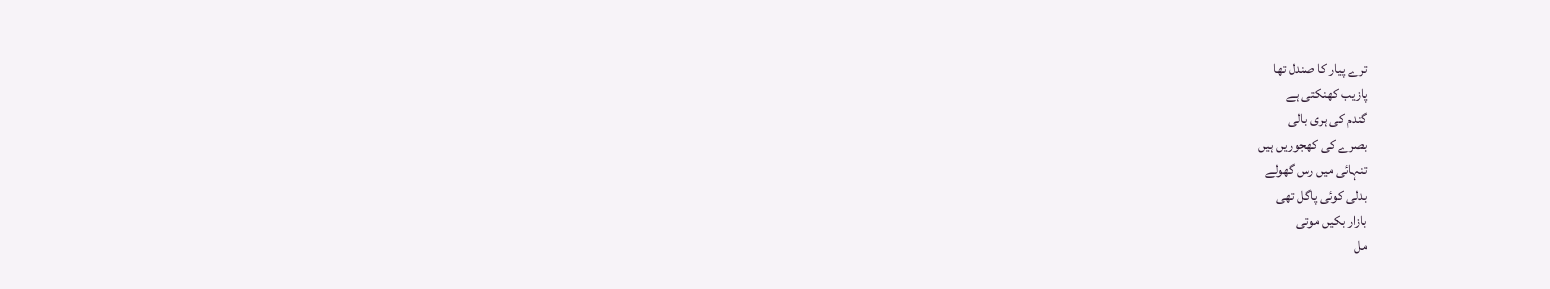ترے پیار کا صندل تھا
پازیب کھنکتی ہے
گندم کی ہری بالی
بصرے کی کھجوریں ہیں
تنہائی میں رس گھولے
بدلی کوئی پاگل تھی
بازار بکیں موتی
مل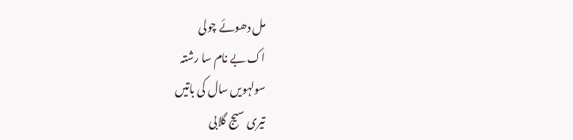مل دھوئے چولی
اک بے نام سا رشتہ
سولہویں سال کی باتیں
تیری سیج گلابی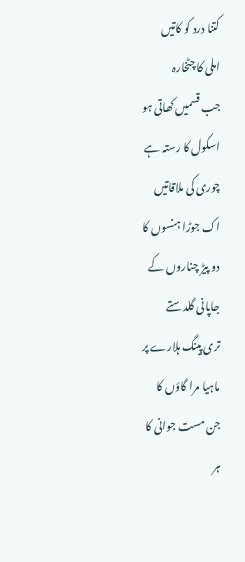کتنا درد کو کاتیں
املی کا چٹخارہ
جب قسمیں کھاتی ہو
اسکول کا رستہ ہے
چوری کی ملاقاتیں
اک جوڑا ہنسوں کا
دو پیڑ چناروں کے
جاپانی گلدستے
تری پینگ ہلارے پر
ماہیا مرا گاؤں کا
جن مست جوانی کا
ہر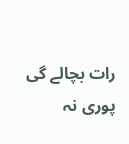رات بچالے گی
پوری نہ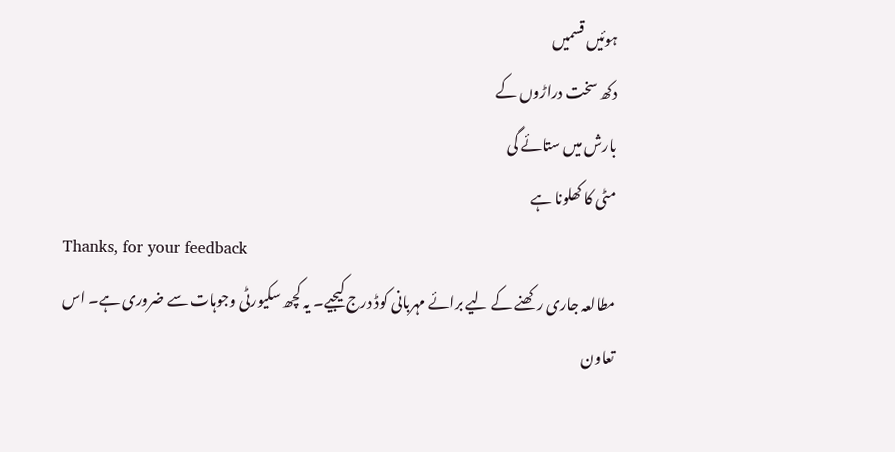ہوئیں قسمیں
دکھ سخت دراڑوں کے
بارش میں ستائے گی
مٹی کا کھلونا ہے
Thanks, for your feedback
مطالعہ جاری رکھنے کے لیے برائے مہربانی کوڈ درج کیجیے۔ یہ کچھ سکیورٹی وجوہات سے ضروری ہے۔ اس تعاون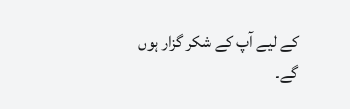کے لیے آپ کے شکر گزار ہوں گے۔